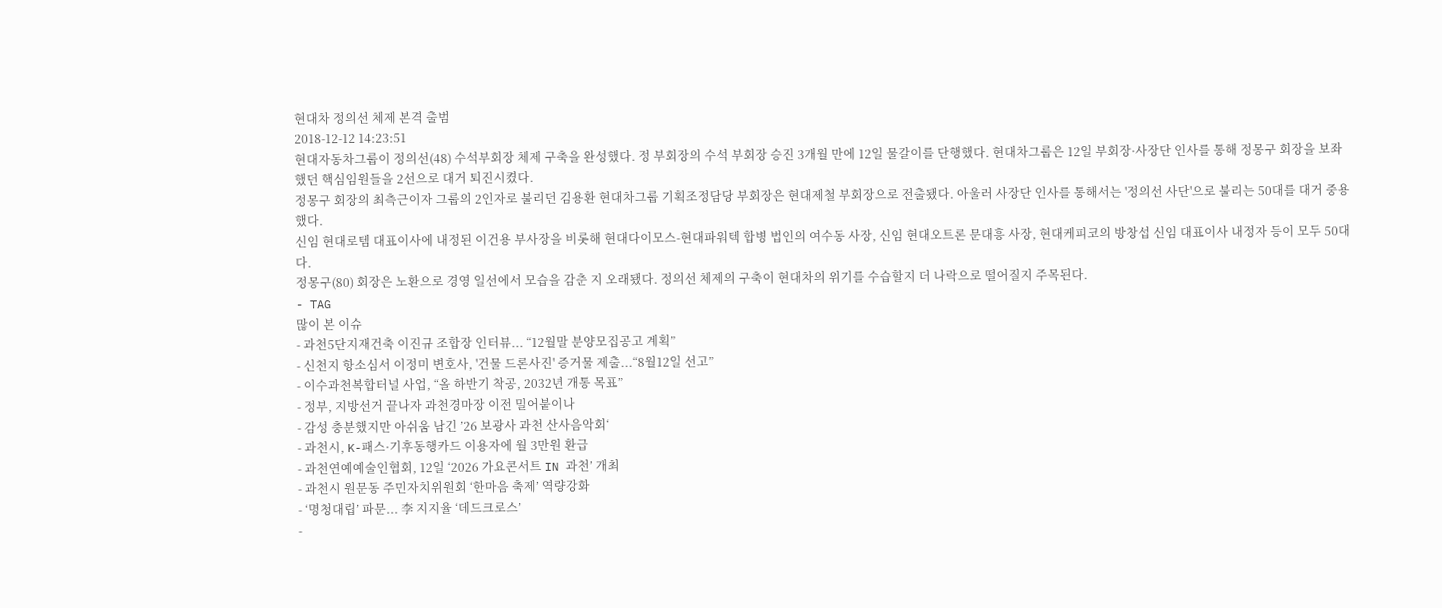현대차 정의선 체제 본격 출범
2018-12-12 14:23:51
현대자동차그룹이 정의선(48) 수석부회장 체제 구축을 완성했다. 정 부회장의 수석 부회장 승진 3개월 만에 12일 물갈이를 단행했다. 현대차그룹은 12일 부회장·사장단 인사를 통해 정몽구 회장을 보좌했던 핵심임원들을 2선으로 대거 퇴진시켰다.
정몽구 회장의 최측근이자 그룹의 2인자로 불리던 김용환 현대차그룹 기획조정담당 부회장은 현대제철 부회장으로 전출됐다. 아울러 사장단 인사를 통해서는 '정의선 사단'으로 불리는 50대를 대거 중용했다.
신임 현대로템 대표이사에 내정된 이건용 부사장을 비롯해 현대다이모스-현대파워텍 합병 법인의 여수동 사장, 신임 현대오트론 문대흥 사장, 현대케피코의 방창섭 신임 대표이사 내정자 등이 모두 50대다.
정몽구(80) 회장은 노환으로 경영 일선에서 모습을 감춘 지 오래됐다. 정의선 체제의 구축이 현대차의 위기를 수습할지 더 나락으로 떨어질지 주목된다.
- TAG
많이 본 이슈
- 과천5단지재건축 이진규 조합장 인터뷰... “12월말 분양모집공고 계획”
- 신천지 항소심서 이정미 변호사, '건물 드론사진' 증거물 제출...“8월12일 선고”
- 이수과천복합터널 사업, “올 하반기 착공, 2032년 개통 목표”
- 정부, 지방선거 끝나자 과천경마장 이전 밀어붙이나
- 감성 충분했지만 아쉬움 남긴 ’26 보광사 과천 산사음악회‘
- 과천시, K-패스·기후동행카드 이용자에 월 3만원 환급
- 과천연예예술인협회, 12일 ‘2026 가요콘서트 IN 과천’ 개최
- 과천시 원문동 주민자치위원회 ‘한마음 축제’ 역량강화
- ‘명청대립’ 파문... 李 지지율 ‘데드크로스’
-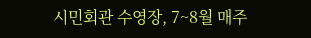시민회관 수영장, 7~8월 매주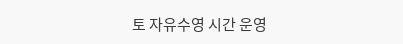토 자유수영 시간 운영